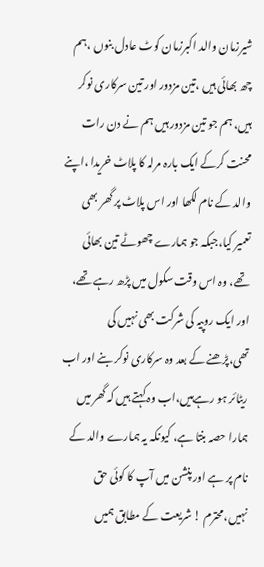شیرزمان والد اکبرزمان کوٹ عادل بنوں ،ہم چھ بھائی ہیں ،تین مزدور اور تین سرکاری نوکر ہیں، ہم جو تین مزدور ہیں ہم نے دن رات محنت کرکے ایک بارہ مرلہ کا پلاٹ خریدا ،اپنے والد کے نام لکھا اور اس پلاٹ پر گھر بھی تعمیر کیا،جبکہ جو ہمارے چھوٹے تین بھائی تھے، وہ اس وقت سکول میں پڑھ رہے تھے، اور ایک روپیہ کی شرکت بھی نہیں کی تھی،پڑھنے کے بعد وہ سرکاری نوکر بنے اور اب ریٹائر ہو رہےہیں،اب وہ کہتے ہیں کہ گھر میں ہمارا حصہ بنتا ہے، کیونکہ یہ ہمارے والد کے نام پر ہے اور پنشن میں آپ کا کوئی حق نہیں،محترم ! شریعت کے مطابق ہمیں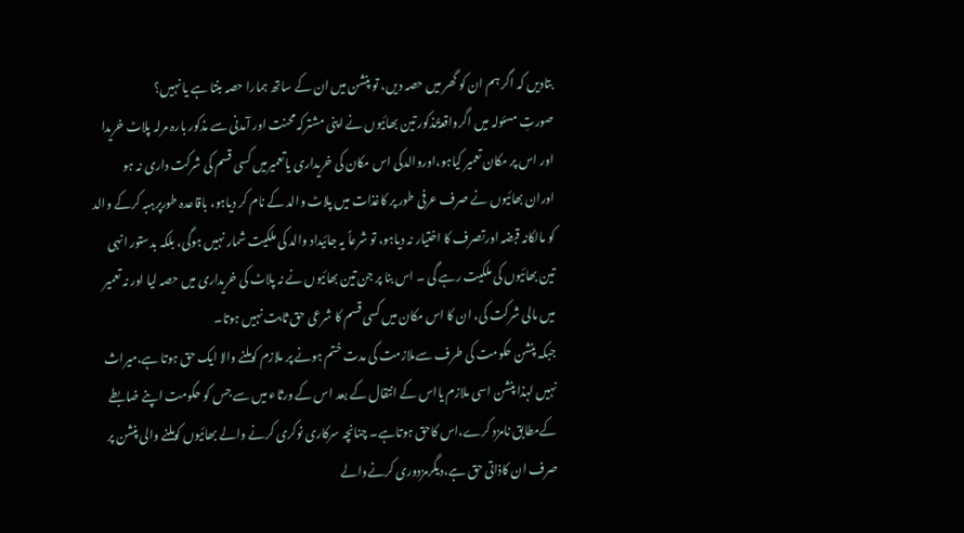بتادیں کہ اگر ہم ان کو گھر میں حصہ دیں، تو پنشن میں ان کے ساتھ ہمارا حصہ بنتا ہے یا نہیں؟
صورتِ مسئولہ میں اگرواقعۃًمذکور تین بھائیوں نے اپنی مشترکہ محنت اور آمدنی سے مذکور بارہ مرلہ پلاٹ خریدا اور اس پر مکان تعمیر کیاہو،اوروالدکی اس مکان کی خریداری یاتعمیرمیں کسی قسم کی شرکت داری نہ ہو اوران بھائیوں نے صرف عرفی طور پر کاغذات میں پلاٹ والد کے نام کر دیاہو، باقاعدہ طورپرہبہ کرکے والد کو مالکانہ قبضہ اورتصرف کا اختیار نہ دیاہو، تو شرعاً یہ جائیداد والد کی ملکیت شمار نہیں ہوگی، بلکہ بدستور انہی تین بھائیوں کی ملکیت رہے گی ۔ اس بنا پر جن تین بھائیوں نے نہ پلاٹ کی خریداری میں حصہ لیا اور نہ تعمیر میں مالی شرکت کی، ان کا اس مکان میں کسی قسم کا شرعی حق ثابت نہیں ہوتا۔
جبکہ پنشن حکومت کی طرف سےملازمت کی مدت ختم ہونے پر ملازم کوملنے والا ایک حق ہوتا ہے،میراث نہیں لہذا پنشن اسی ملازم یااس کے انتقال کے بعد اس کے ورثاء میں سے جس کو حکومت اپنے ضابطے کےمطابق نامزد کرے،اس کاحق ہوتاہے۔ چنانچہ سرکاری نوکری کرنے والے بھائیوں کوملنے والی پنشن پر صرف ان کاذاتی حق ہے،دیگرمزدوری کرنےوالے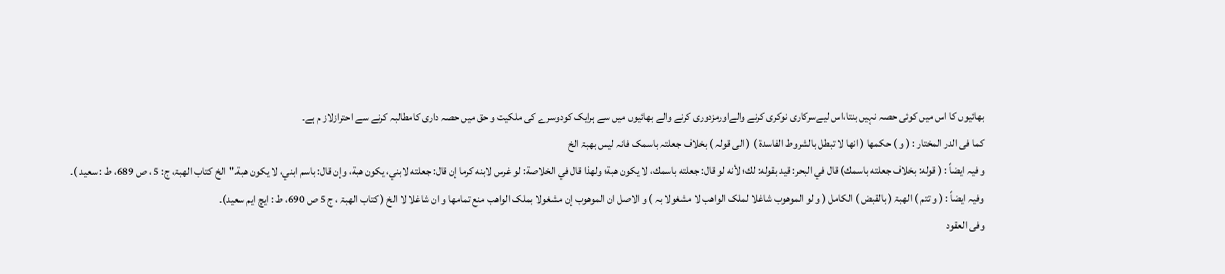بھائیوں کا اس میں کوئی حصہ نہیں بنتا،اس لیےسرکاری نوکری کرنے والےاورمزدوری کرنے والے بھائیوں میں سے ہرایک کودوسرے کی ملکیت و حق میں حصہ داری کامطالبہ کرنے سے احترازلاز م ہے۔
کما فی الدر المختار : ( و ) حکمھا ( انھا لا تبطل بالشروط الفاسدۃ ) ( الی قولہ ) بخلاف جعلتہ باسمک فانہ لیس بھبۃ الخ
و فیہ ایضاً : ( قوله: بخلاف جعلته باسمك) قال في البحر: قيد بقوله: لك؛ لأنه لو قال: جعلته باسمك، لا يكون هبة؛ ولهذا قال في الخلاصة: لو غرس لابنه كرما إن قال: جعلته لابني، يكون هبة، وإن قال: باسم ابني، لا يكون هبة."الخ کتاب الھبۃ، ج: 5 ، ص 689، ط : سعید )۔
وفیہ ایضاً : ( و تتم ) الھبۃ ( بالقبض ) الکامل ( و لو الموھوب شاغلا لملک الواھب لا مشغولا بہ ) و الاصل ان الموھوب إن مشغولا بملک الواھب منع تمامھا و ان شاغلا لا الخ ( کتاب الھبۃ ، ج 5 ص 690، ط : ایچ ایم سعید)۔
وفی العقود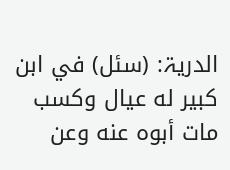الدریۃ: (سئل) في ابن كبير له عيال وكسب مات أبوه عنه وعن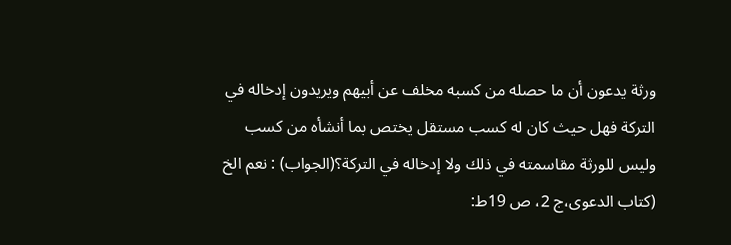ورثة يدعون أن ما حصله من كسبه مخلف عن أبيهم ويريدون إدخاله في التركة فهل حيث كان له كسب مستقل يختص بما أنشأه من كسب وليس للورثة مقاسمته في ذلك ولا إدخاله في التركة؟(الجواب) : نعم الخ (کتاب الدعوی،ج 2، ص 19ط: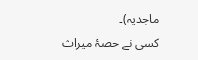ماجدیہ)۔
کسی نے حصۂ میراث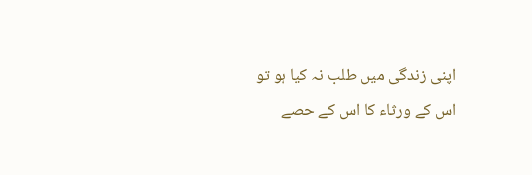اپنی زندگی میں طلب نہ کیا ہو تو اس کے ورثاء کا اس کے حصے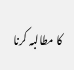کا مطالبہ کرنا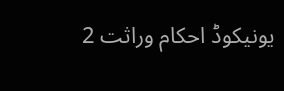یونیکوڈ احکام وراثت 2